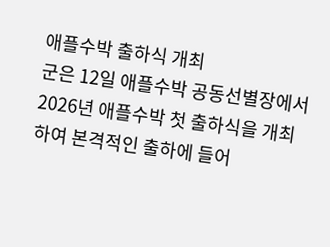애플수박 출하식 개최
군은 12일 애플수박 공동선별장에서 2026년 애플수박 첫 출하식을 개최하여 본격적인 출하에 들어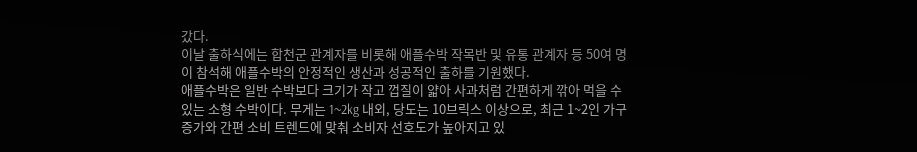갔다.
이날 출하식에는 합천군 관계자를 비롯해 애플수박 작목반 및 유통 관계자 등 50여 명이 참석해 애플수박의 안정적인 생산과 성공적인 출하를 기원했다.
애플수박은 일반 수박보다 크기가 작고 껍질이 얇아 사과처럼 간편하게 깎아 먹을 수 있는 소형 수박이다. 무게는 1~2kg 내외, 당도는 10브릭스 이상으로, 최근 1~2인 가구 증가와 간편 소비 트렌드에 맞춰 소비자 선호도가 높아지고 있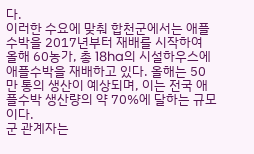다.
이러한 수요에 맞춰 합천군에서는 애플수박을 2017년부터 재배를 시작하여 올해 60농가, 총 18ha의 시설하우스에 애플수박을 재배하고 있다. 올해는 50만 통의 생산이 예상되며, 이는 전국 애플수박 생산량의 약 70%에 달하는 규모이다.
군 관계자는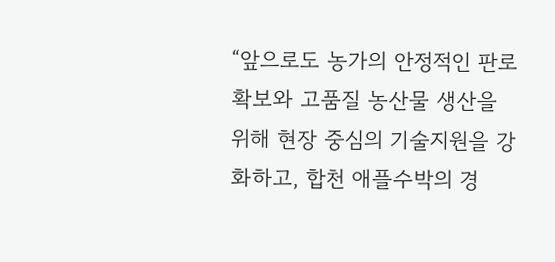“앞으로도 농가의 안정적인 판로 확보와 고품질 농산물 생산을 위해 현장 중심의 기술지원을 강화하고, 합천 애플수박의 경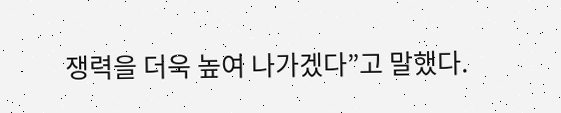쟁력을 더욱 높여 나가겠다”고 말했다.